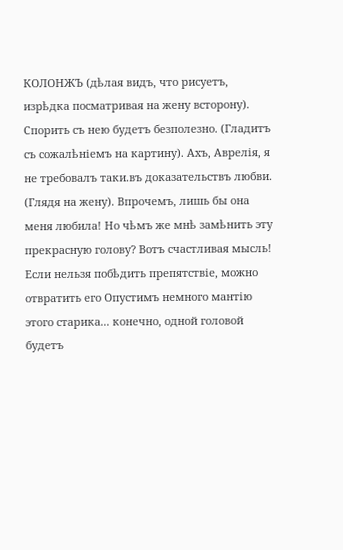КОЛОНЖЪ (дѣлая видъ, что рисуетъ, изрѣдка посматривая на жену всторону). Спорить съ нею будетъ безполезно. (Гладитъ съ сожалѣніемъ на картину). Ахъ, Аврелія, я не требовалъ таки.въ доказательствъ любви. (Глядя на жену). Впрочемъ, лишь бы она меня любила! Но чѣмъ же мнѣ замѣнить эту прекрасную голову? Вотъ счастливая мысль! Если нельзя побѣдить препятствіе, можно отвратить его Опустимъ немного мантію этого старика... конечно, одной головой будетъ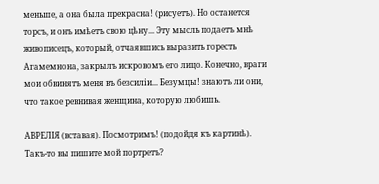меньше, а она была прекрасна! (рисуетъ). Но останется торсъ, и онъ имѣетъ свою цѣну... Эту мысль подаетъ мнѣ живописецъ, который, отчаявшись выразить горесть Агамемнона, закрылъ искровомъ его лицо. Конечно, враги мои обвинятъ меня въ безсиліи... Безумцы! знаютъ ли они, что такое ревнивая женщина, которую любишь.

АВРЕЛІЯ (вставая). Посмотримъ! (подойдя къ картинѣ). Такъ-то вы пишите мой портретъ?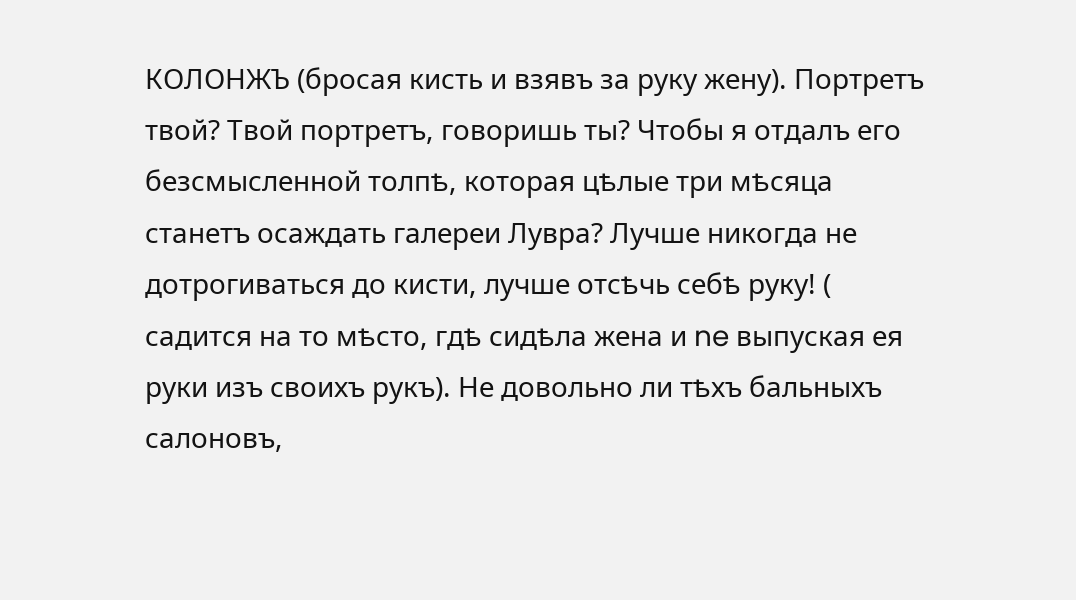КОЛОНЖЪ (бросая кисть и взявъ за руку жену). Портретъ твой? Твой портретъ, говоришь ты? Чтобы я отдалъ его безсмысленной толпѣ, которая цѣлые три мѣсяца станетъ осаждать галереи Лувра? Лучше никогда не дотрогиваться до кисти, лучше отсѣчь себѣ руку! ( садится на то мѣсто, гдѣ сидѣла жена и ne выпуская ея руки изъ своихъ рукъ). Не довольно ли тѣхъ бальныхъ салоновъ,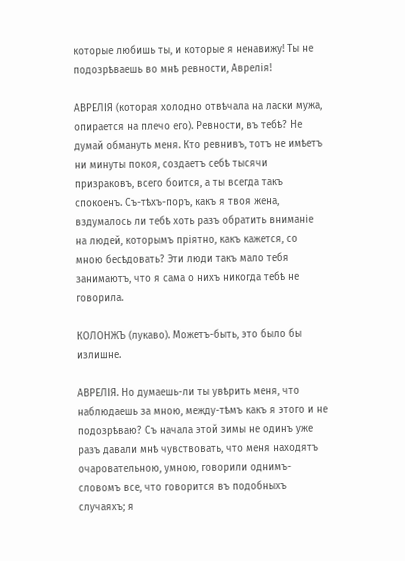которые любишь ты, и которые я ненавижу! Ты не подозрѣваешь во мнѣ ревности, Аврелія!

АВРЕЛІЯ (которая холодно отвѣчала на ласки мужа, опирается на плечо его). Ревности, въ тебѣ? Не думай обмануть меня. Кто ревнивъ, тотъ не имѣетъ ни минуты покоя, создаетъ себѣ тысячи призраковъ, всего боится, а ты всегда такъ спокоенъ. Съ-тѣхъ-поръ, какъ я твоя жена, вздумалось ли тебѣ хоть разъ обратить вниманіе на людей, которымъ пріятно, какъ кажется, со мною бесѣдовать? Эти люди такъ мало тебя занимаютъ, что я сама о нихъ никогда тебѣ не говорила.

КОЛОНЖЪ (лукаво). Можетъ-быть, это было бы излишне.

АВРЕЛІЯ. Но думаешь-ли ты увѣрить меня, что наблюдаешь за мною, между-тѣмъ какъ я этого и не подозрѣваю? Съ начала этой зимы не одинъ уже разъ давали мнѣ чувствовать, что меня находятъ очаровательною, умною, говорили однимъ-словомъ все, что говорится въ подобныхъ случаяхъ; я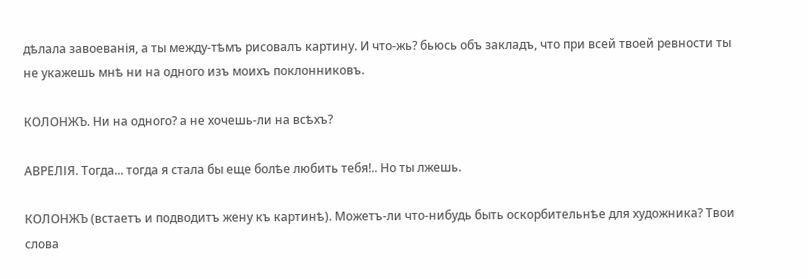дѣлала завоеванія, а ты между-тѣмъ рисовалъ картину. И что-жь? бьюсь объ закладъ, что при всей твоей ревности ты не укажешь мнѣ ни на одного изъ моихъ поклонниковъ.

КОЛОНЖЪ. Ни на одного? а не хочешь-ли на всѣхъ?

АВРЕЛІЯ. Тогда... тогда я стала бы еще болѣе любить тебя!.. Но ты лжешь.

КОЛОНЖЪ (встаетъ и подводитъ жену къ картинѣ). Можетъ-ли что-нибудь быть оскорбительнѣе для художника? Твои слова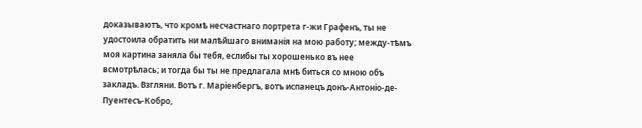доказываютъ, что кромѣ несчастнаго портрета г-жи Графенъ, ты не удостоила обратить ни малѣйшаго вниманія на мою работу; между-тѣмъ моя картина заняла бы тебя, еслибы ты хорошенько въ нее всмотрѣлась; и тогда бы ты не предлагала мнѣ биться со мною объ закладъ. Взгляни. Вотъ г. Маріенбергъ, вотъ испанецъ донъ-Антоніо-де-Пуентесъ-Кобро,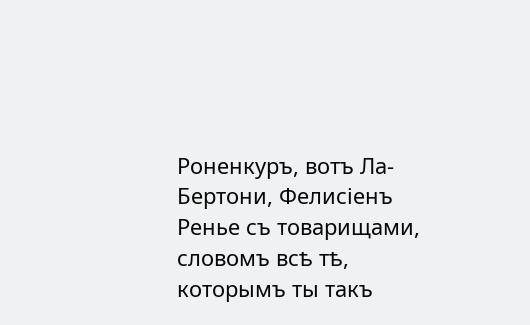Роненкуръ, вотъ Ла-Бертони, Фелисіенъ Ренье съ товарищами, словомъ всѣ тѣ, которымъ ты такъ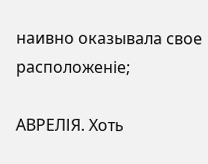наивно оказывала свое расположеніе;

АВРЕЛІЯ. Хоть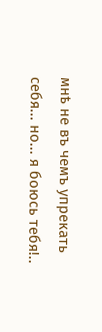мнѣ не въ чемъ упрекать себя... но... я боюсь тебя!..